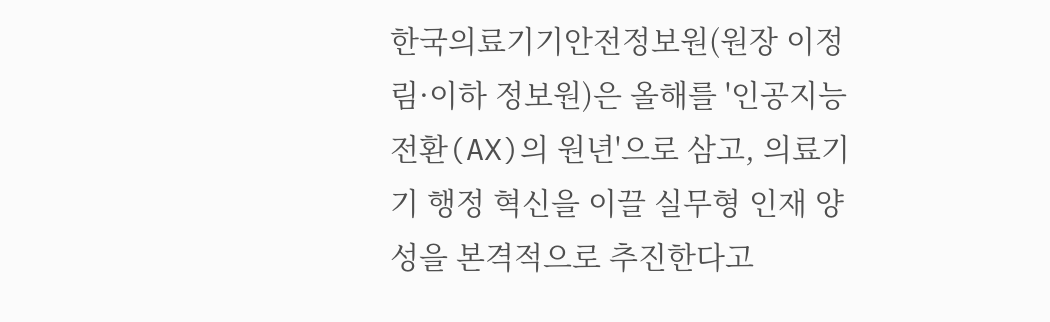한국의료기기안전정보원(원장 이정림·이하 정보원)은 올해를 '인공지능 전환(AX)의 원년'으로 삼고, 의료기기 행정 혁신을 이끌 실무형 인재 양성을 본격적으로 추진한다고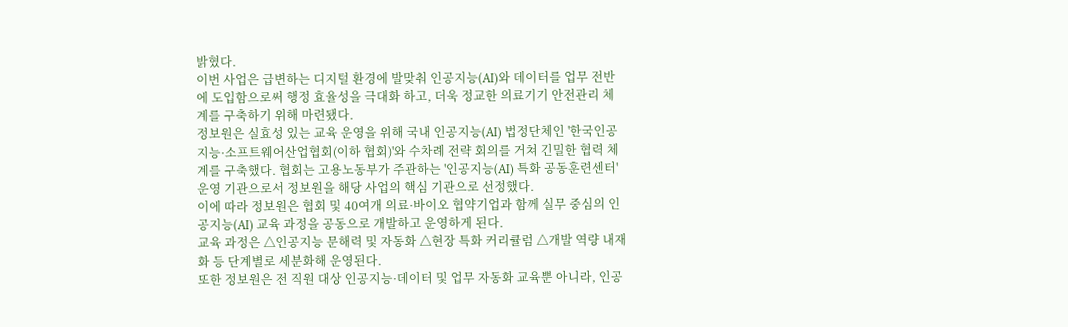밝혔다.
이번 사업은 급변하는 디지털 환경에 발맞춰 인공지능(AI)와 데이터를 업무 전반에 도입함으로써 행정 효율성을 극대화 하고, 더욱 정교한 의료기기 안전관리 체계를 구축하기 위해 마련됐다.
정보원은 실효성 있는 교육 운영을 위해 국내 인공지능(AI) 법정단체인 '한국인공지능·소프트웨어산업협회(이하 협회)'와 수차례 전략 회의를 거쳐 긴밀한 협력 체계를 구축했다. 협회는 고용노동부가 주관하는 '인공지능(AI) 특화 공동훈련센터' 운영 기관으로서 정보원을 해당 사업의 핵심 기관으로 선정했다.
이에 따라 정보원은 협회 및 40여개 의료·바이오 협약기업과 함께 실무 중심의 인공지능(AI) 교육 과정을 공동으로 개발하고 운영하게 된다.
교육 과정은 △인공지능 문해력 및 자동화 △현장 특화 커리큘럼 △개발 역량 내재화 등 단계별로 세분화해 운영된다.
또한 정보원은 전 직원 대상 인공지능·데이터 및 업무 자동화 교육뿐 아니라, 인공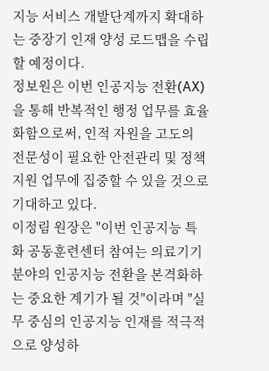지능 서비스 개발단계까지 확대하는 중장기 인재 양성 로드맵을 수립할 예정이다.
정보원은 이번 인공지능 전환(AX)을 통해 반복적인 행정 업무를 효율화함으로써, 인적 자원을 고도의 전문성이 필요한 안전관리 및 정책 지원 업무에 집중할 수 있을 것으로 기대하고 있다.
이정림 원장은 "이번 인공지능 특화 공동훈련센터 참여는 의료기기 분야의 인공지능 전환을 본격화하는 중요한 계기가 될 것"이라며 "실무 중심의 인공지능 인재를 적극적으로 양성하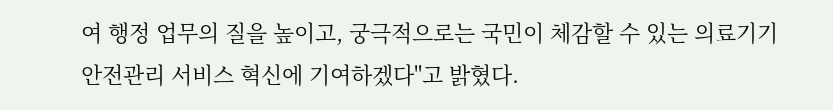여 행정 업무의 질을 높이고, 궁극적으로는 국민이 체감할 수 있는 의료기기 안전관리 서비스 혁신에 기여하겠다"고 밝혔다.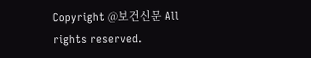Copyright @보건신문 All rights reserved.